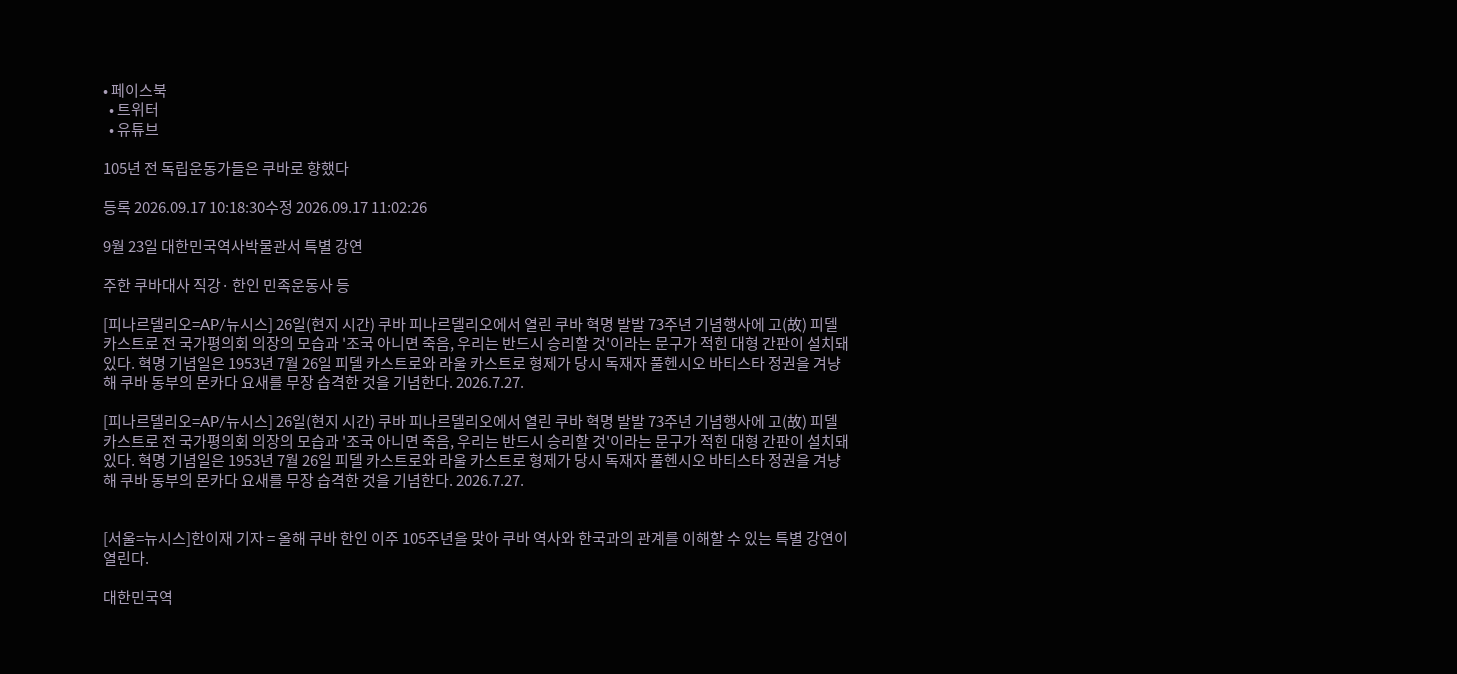• 페이스북
  • 트위터
  • 유튜브

105년 전 독립운동가들은 쿠바로 향했다

등록 2026.09.17 10:18:30수정 2026.09.17 11:02:26

9월 23일 대한민국역사박물관서 특별 강연

주한 쿠바대사 직강· 한인 민족운동사 등

[피나르델리오=AP/뉴시스] 26일(현지 시간) 쿠바 피나르델리오에서 열린 쿠바 혁명 발발 73주년 기념행사에 고(故) 피델 카스트로 전 국가평의회 의장의 모습과 '조국 아니면 죽음, 우리는 반드시 승리할 것'이라는 문구가 적힌 대형 간판이 설치돼 있다. 혁명 기념일은 1953년 7월 26일 피델 카스트로와 라울 카스트로 형제가 당시 독재자 풀헨시오 바티스타 정권을 겨냥해 쿠바 동부의 몬카다 요새를 무장 습격한 것을 기념한다. 2026.7.27.

[피나르델리오=AP/뉴시스] 26일(현지 시간) 쿠바 피나르델리오에서 열린 쿠바 혁명 발발 73주년 기념행사에 고(故) 피델 카스트로 전 국가평의회 의장의 모습과 '조국 아니면 죽음, 우리는 반드시 승리할 것'이라는 문구가 적힌 대형 간판이 설치돼 있다. 혁명 기념일은 1953년 7월 26일 피델 카스트로와 라울 카스트로 형제가 당시 독재자 풀헨시오 바티스타 정권을 겨냥해 쿠바 동부의 몬카다 요새를 무장 습격한 것을 기념한다. 2026.7.27.


[서울=뉴시스]한이재 기자 = 올해 쿠바 한인 이주 105주년을 맞아 쿠바 역사와 한국과의 관계를 이해할 수 있는 특별 강연이 열린다.

대한민국역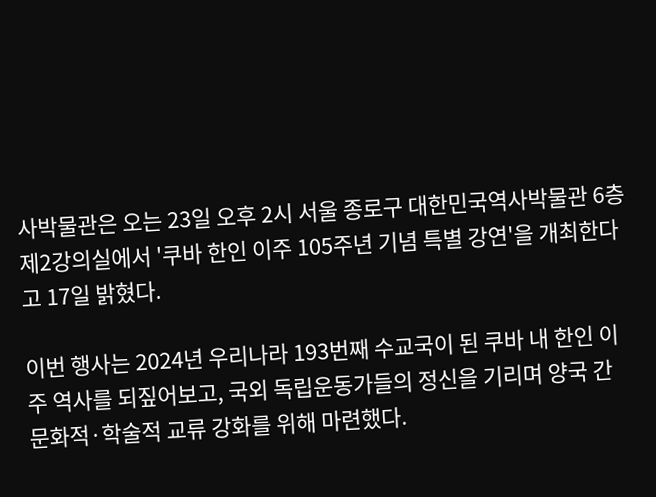사박물관은 오는 23일 오후 2시 서울 종로구 대한민국역사박물관 6층 제2강의실에서 '쿠바 한인 이주 105주년 기념 특별 강연'을 개최한다고 17일 밝혔다.

이번 행사는 2024년 우리나라 193번째 수교국이 된 쿠바 내 한인 이주 역사를 되짚어보고, 국외 독립운동가들의 정신을 기리며 양국 간 문화적·학술적 교류 강화를 위해 마련했다.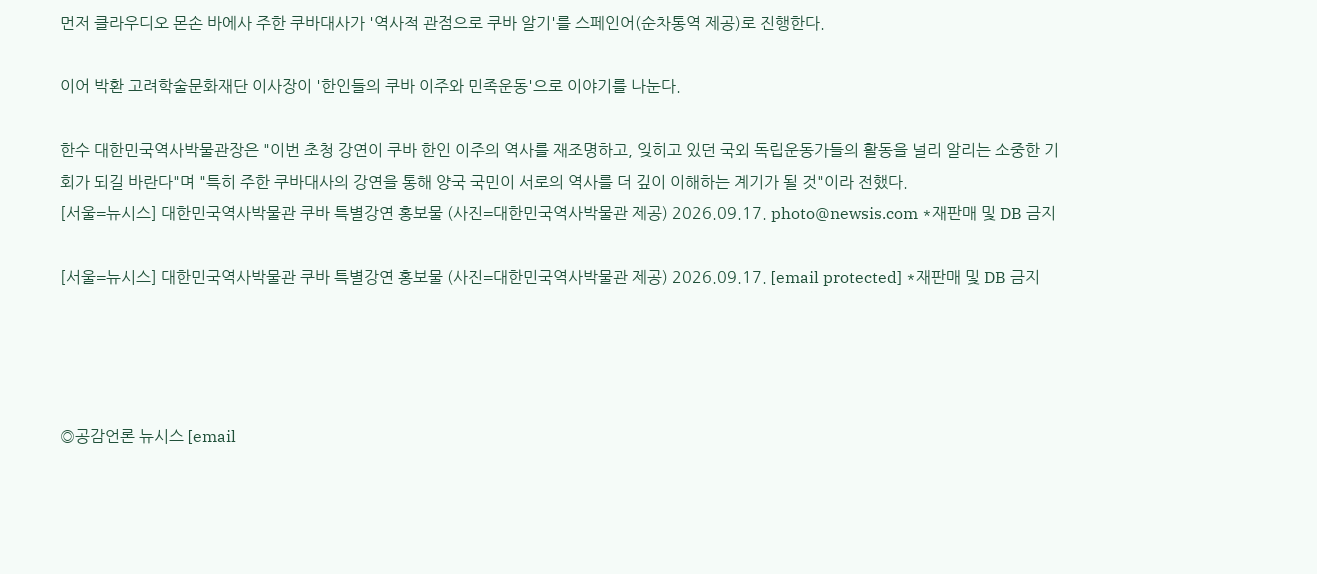먼저 클라우디오 몬손 바에사 주한 쿠바대사가 '역사적 관점으로 쿠바 알기'를 스페인어(순차통역 제공)로 진행한다.

이어 박환 고려학술문화재단 이사장이 '한인들의 쿠바 이주와 민족운동'으로 이야기를 나눈다.

한수 대한민국역사박물관장은 "이번 초청 강연이 쿠바 한인 이주의 역사를 재조명하고, 잊히고 있던 국외 독립운동가들의 활동을 널리 알리는 소중한 기회가 되길 바란다"며 "특히 주한 쿠바대사의 강연을 통해 양국 국민이 서로의 역사를 더 깊이 이해하는 계기가 될 것"이라 전했다.
[서울=뉴시스] 대한민국역사박물관 쿠바 특별강연 홍보물 (사진=대한민국역사박물관 제공) 2026.09.17. photo@newsis.com *재판매 및 DB 금지

[서울=뉴시스] 대한민국역사박물관 쿠바 특별강연 홍보물 (사진=대한민국역사박물관 제공) 2026.09.17. [email protected] *재판매 및 DB 금지




◎공감언론 뉴시스 [email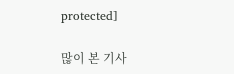protected]

많이 본 기사